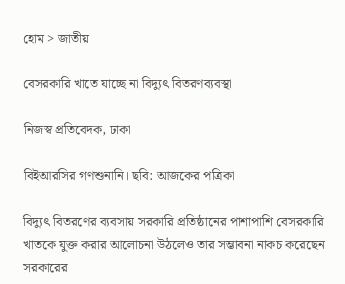হোম > জাতীয়

বেসরকারি খাতে যাচ্ছে না বিদ্যুৎ বিতরণব্যবস্থা

নিজস্ব প্রতিবেদক, ঢাকা

বিইআরসির গণশুনানি। ছবি: আজকের পত্রিকা

বিদ্যুৎ বিতরণের ব্যবসায় সরকারি প্রতিষ্ঠানের পাশাপাশি বেসরকারি খাতকে যুক্ত করার আলোচনা উঠলেও তার সম্ভাবনা নাকচ করেছেন সরকারের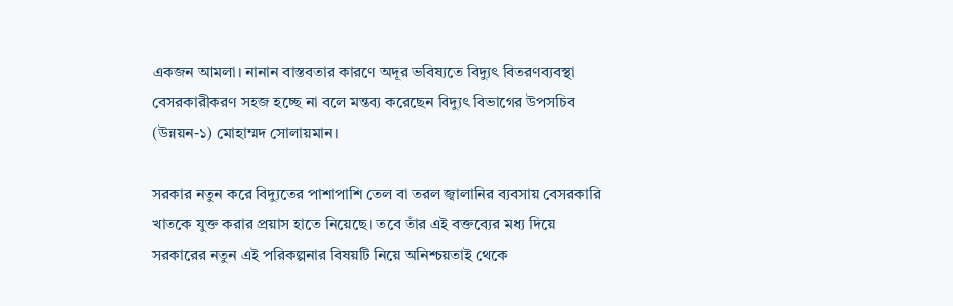একজন আমলা। নানান বাস্তবতার কারণে অদূর ভবিষ্যতে বিদ্যুৎ বিতরণব্যবস্থা বেসরকারীকরণ সহজ হচ্ছে না বলে মন্তব্য করেছেন বিদ্যুৎ বিভাগের উপসচিব (উন্নয়ন-১) মোহাম্মদ সোলায়মান।

সরকার নতুন করে বিদ্যুতের পাশাপাশি তেল বা তরল জ্বালানির ব্যবসায় বেসরকারি খাতকে যুক্ত করার প্রয়াস হাতে নিয়েছে। তবে তাঁর এই বক্তব্যের মধ্য দিয়ে সরকারের নতুন এই পরিকল্পনার বিষয়টি নিয়ে অনিশ্চয়তাই থেকে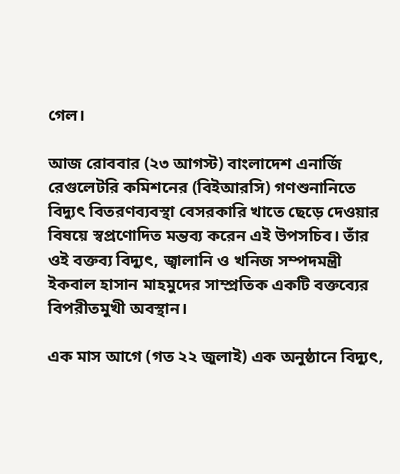গেল।

আজ রোববার (২৩ আগস্ট) বাংলাদেশ এনার্জি রেগুলেটরি কমিশনের (বিইআরসি) গণশুনানিতে বিদ্যুৎ বিতরণব্যবস্থা বেসরকারি খাতে ছেড়ে দেওয়ার বিষয়ে স্বপ্রণোদিত মন্তব্য করেন এই উপসচিব। তাঁর ওই বক্তব্য বিদ্যুৎ, জ্বালানি ও খনিজ সম্পদমন্ত্রী ইকবাল হাসান মাহমুদের সাম্প্রতিক একটি বক্তব্যের বিপরীতমুখী অবস্থান।

এক মাস আগে (গত ২২ জুলাই) এক অনুষ্ঠানে বিদ্যুৎ,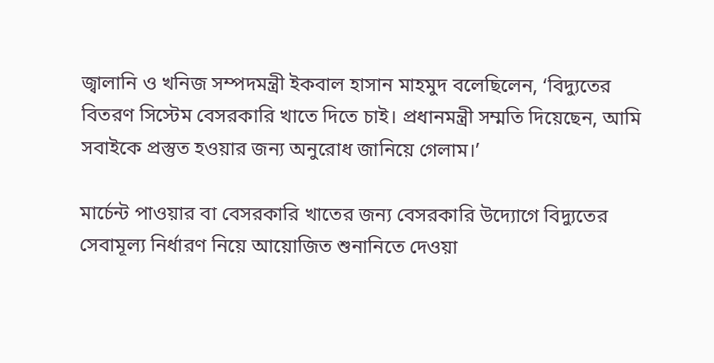জ্বালানি ও খনিজ সম্পদমন্ত্রী ইকবাল হাসান মাহমুদ বলেছিলেন, ‘বিদ্যুতের বিতরণ সিস্টেম বেসরকারি খাতে দিতে চাই। প্রধানমন্ত্রী সম্মতি দিয়েছেন, আমি সবাইকে প্রস্তুত হওয়ার জন্য অনুরোধ জানিয়ে গেলাম।’

মার্চেন্ট পাওয়ার বা বেসরকারি খাতের জন্য বেসরকারি উদ্যোগে বিদ্যুতের সেবামূল্য নির্ধারণ নিয়ে আয়োজিত শুনানিতে দেওয়া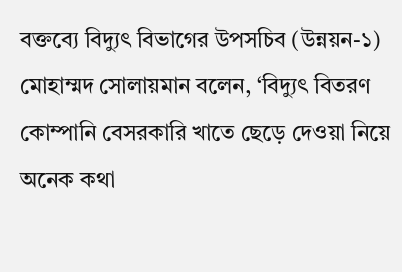বক্তব্যে বিদ্যুৎ বিভাগের উপসচিব (উন্নয়ন-১) মোহাম্মদ সোলায়মান বলেন, ‘বিদ্যুৎ বিতরণ কোম্পানি বেসরকারি খাতে ছেড়ে দেওয়া নিয়ে অনেক কথা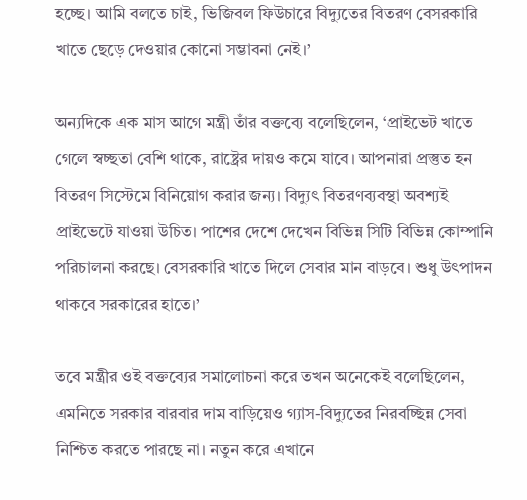হচ্ছে। আমি বলতে চাই, ভিজিবল ফিউচারে বিদ্যুতের বিতরণ বেসরকারি খাতে ছেড়ে দেওয়ার কোনো সম্ভাবনা নেই।’

অন্যদিকে এক মাস আগে মন্ত্রী তাঁর বক্তব্যে বলেছিলেন, ‘প্রাইভেট খাতে গেলে স্বচ্ছতা বেশি থাকে, রাষ্ট্রের দায়ও কমে যাবে। আপনারা প্রস্তুত হন বিতরণ সিস্টেমে বিনিয়োগ করার জন্য। বিদ্যুৎ বিতরণব্যবস্থা অবশ্যই প্রাইভেটে যাওয়া উচিত। পাশের দেশে দেখেন বিভিন্ন সিটি বিভিন্ন কোম্পানি পরিচালনা করছে। বেসরকারি খাতে দিলে সেবার মান বাড়বে। শুধু উৎপাদন থাকবে সরকারের হাতে।’

তবে মন্ত্রীর ওই বক্তব্যের সমালোচনা করে তখন অনেকেই বলেছিলেন, এমনিতে সরকার বারবার দাম বাড়িয়েও গ্যাস-বিদ্যুতের নিরবচ্ছিন্ন সেবা নিশ্চিত করতে পারছে না। নতুন করে এখানে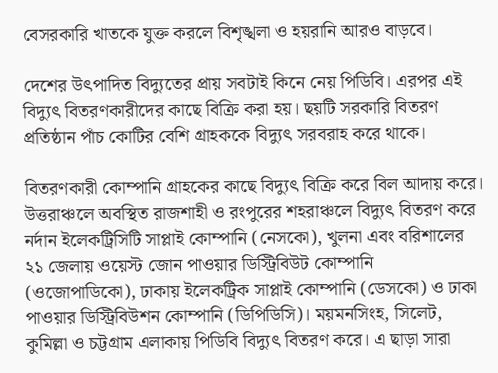বেসরকারি খাতকে যুক্ত করলে বিশৃঙ্খলা ও হয়রানি আরও বাড়বে।

দেশের উৎপাদিত বিদ্যুতের প্রায় সবটাই কিনে নেয় পিডিবি। এরপর এই বিদ্যুৎ বিতরণকারীদের কাছে বিক্রি করা হয়। ছয়টি সরকারি বিতরণ প্রতিষ্ঠান পাঁচ কোটির বেশি গ্রাহককে বিদ্যুৎ সরবরাহ করে থাকে।

বিতরণকারী কোম্পানি গ্রাহকের কাছে বিদ্যুৎ বিক্রি করে বিল আদায় করে। উত্তরাঞ্চলে অবস্থিত রাজশাহী ও রংপুরের শহরাঞ্চলে বিদ্যুৎ বিতরণ করে নর্দান ইলেকট্রিসিটি সাপ্লাই কোম্পানি (নেসকো), খুলনা এবং বরিশালের ২১ জেলায় ওয়েস্ট জোন পাওয়ার ডিস্ট্রিবিউট কোম্পানি (ওজোপাডিকো), ঢাকায় ইলেকট্রিক সাপ্লাই কোম্পানি (ডেসকো) ও ঢাকা পাওয়ার ডিস্ট্রিবিউশন কোম্পানি (ডিপিডিসি)। ময়মনসিংহ, সিলেট, কুমিল্লা ও চট্টগ্রাম এলাকায় পিডিবি বিদ্যুৎ বিতরণ করে। এ ছাড়া সারা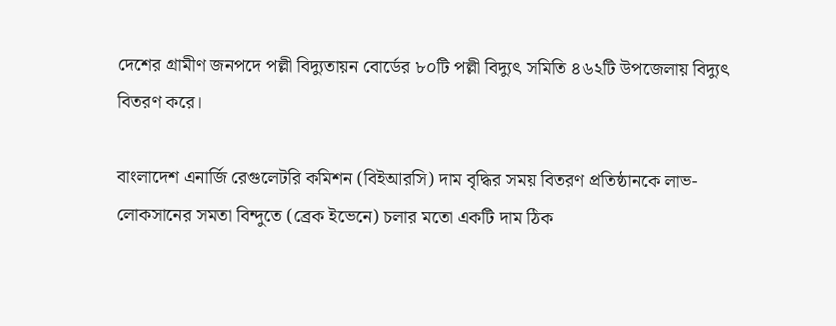দেশের গ্রামীণ জনপদে পল্লী বিদ্যুতায়ন বোর্ডের ৮০টি পল্লী বিদ্যুৎ সমিতি ৪৬২টি উপজেলায় বিদ্যুৎ বিতরণ করে।

বাংলাদেশ এনার্জি রেগুলেটরি কমিশন (বিইআরসি) দাম বৃদ্ধির সময় বিতরণ প্রতিষ্ঠানকে লাভ-লোকসানের সমতা বিন্দুতে (ব্রেক ইভেনে) চলার মতো একটি দাম ঠিক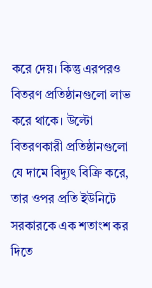করে দেয়। কিন্তু এরপরও বিতরণ প্রতিষ্ঠানগুলো লাভ করে থাকে। উল্টো বিতরণকারী প্রতিষ্ঠানগুলো যে দামে বিদ্যুৎ বিক্রি করে, তার ওপর প্রতি ইউনিটে সরকারকে এক শতাংশ কর দিতে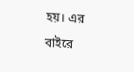হয়। এর বাইরে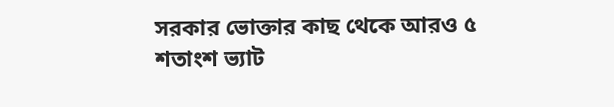সরকার ভোক্তার কাছ থেকে আরও ৫ শতাংশ ভ্যাট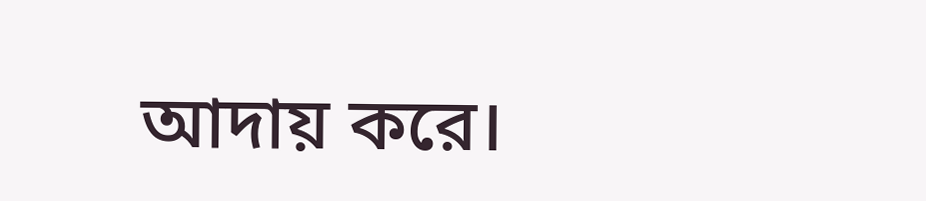আদায় করে।